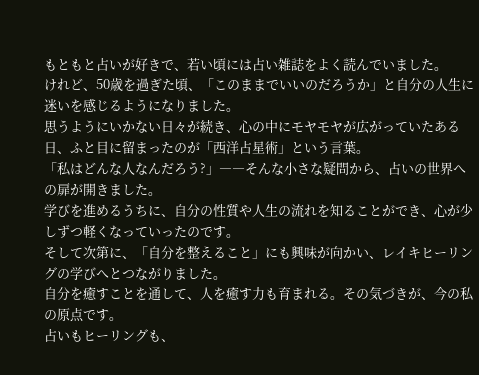もともと占いが好きで、若い頃には占い雑誌をよく読んでいました。
けれど、50歳を過ぎた頃、「このままでいいのだろうか」と自分の人生に迷いを感じるようになりました。
思うようにいかない日々が続き、心の中にモヤモヤが広がっていたある日、ふと目に留まったのが「西洋占星術」という言葉。
「私はどんな人なんだろう?」――そんな小さな疑問から、占いの世界への扉が開きました。
学びを進めるうちに、自分の性質や人生の流れを知ることができ、心が少しずつ軽くなっていったのです。
そして次第に、「自分を整えること」にも興味が向かい、レイキヒーリングの学びへとつながりました。
自分を癒すことを通して、人を癒す力も育まれる。その気づきが、今の私の原点です。
占いもヒーリングも、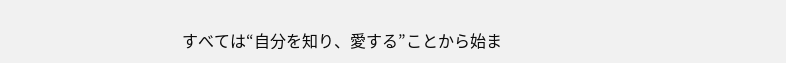すべては“自分を知り、愛する”ことから始ま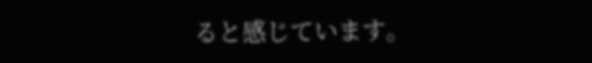ると感じています。